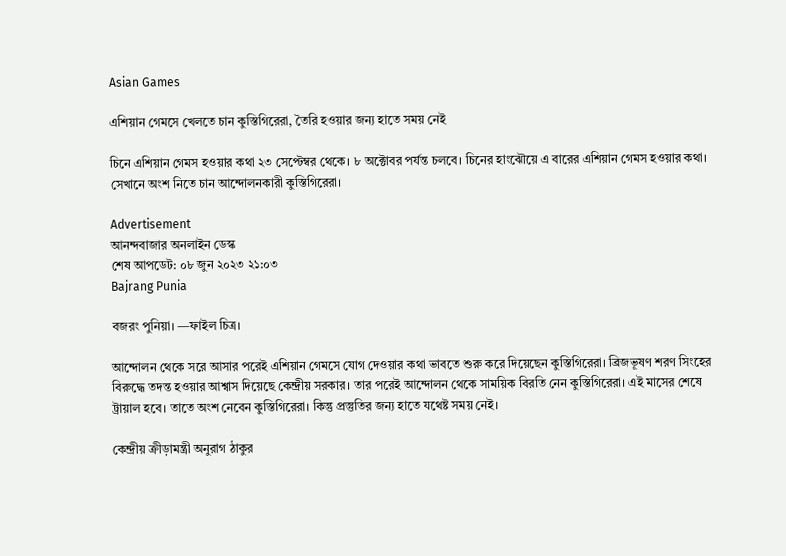Asian Games

এশিয়ান গেমসে খেলতে চান কুস্তিগিরেরা, তৈরি হওয়ার জন্য হাতে সময় নেই

চিনে এশিয়ান গেমস হওয়ার কথা ২৩ সেপ্টেম্বর থেকে। ৮ অক্টোবর পর্যন্ত চলবে। চিনের হাংঝৌয়ে এ বারের এশিয়ান গেমস হওয়ার কথা। সেখানে অংশ নিতে চান আন্দোলনকারী কুস্তিগিরেরা।

Advertisement
আনন্দবাজার অনলাইন ডেস্ক
শেষ আপডেট: ০৮ জুন ২০২৩ ২১:০৩
Bajrang Punia

বজরং পুনিয়া। —ফাইল চিত্র।

আন্দোলন থেকে সরে আসার পরেই এশিয়ান গেমসে যোগ দেওয়ার কথা ভাবতে শুরু করে দিয়েছেন কুস্তিগিরেরা। ব্রিজভূষণ শরণ সিংহের বিরুদ্ধে তদন্ত হওয়ার আশ্বাস দিয়েছে কেন্দ্রীয় সরকার। তার পরেই আন্দোলন থেকে সাময়িক বিরতি নেন কুস্তিগিরেরা। এই মাসের শেষে ট্রায়াল হবে। তাতে অংশ নেবেন কুস্তিগিরেরা। কিন্তু প্রস্তুতির জন্য হাতে যথেষ্ট সময় নেই।

কেন্দ্রীয় ক্রীড়ামন্ত্রী অনুরাগ ঠাকুর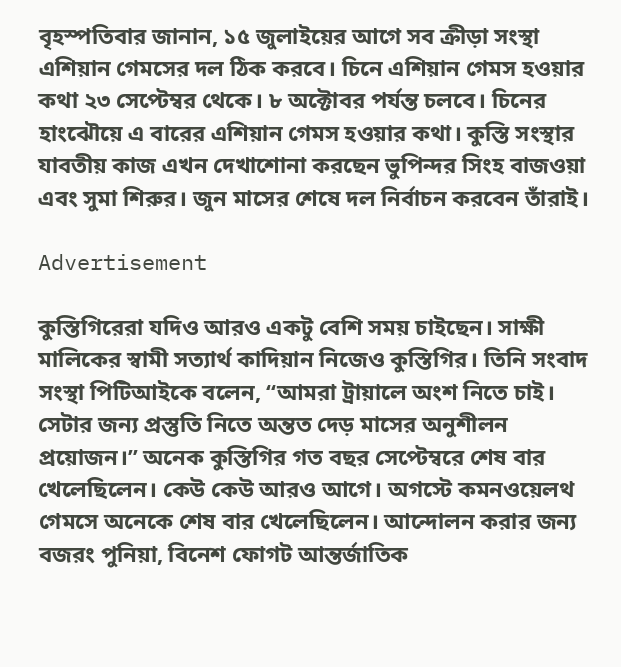বৃহস্পতিবার জানান, ১৫ জুলাইয়ের আগে সব ক্রীড়া সংস্থা এশিয়ান গেমসের দল ঠিক করবে। চিনে এশিয়ান গেমস হওয়ার কথা ২৩ সেপ্টেম্বর থেকে। ৮ অক্টোবর পর্যন্ত চলবে। চিনের হাংঝৌয়ে এ বারের এশিয়ান গেমস হওয়ার কথা। কুস্তি সংস্থার যাবতীয় কাজ এখন দেখাশোনা করছেন ভুপিন্দর সিংহ বাজওয়া এবং সুমা শিরুর। জুন মাসের শেষে দল নির্বাচন করবেন তাঁরাই।

Advertisement

কুস্তিগিরেরা যদিও আরও একটু বেশি সময় চাইছেন। সাক্ষী মালিকের স্বামী সত্যার্থ কাদিয়ান নিজেও কুস্তিগির। তিনি সংবাদ সংস্থা পিটিআইকে বলেন, “আমরা ট্রায়ালে অংশ নিতে চাই। সেটার জন্য প্রস্তুতি নিতে অন্তত দেড় মাসের অনুশীলন প্রয়োজন।” অনেক কুস্তিগির গত বছর সেপ্টেম্বরে শেষ বার খেলেছিলেন। কেউ কেউ আরও আগে। অগস্টে কমনওয়েলথ গেমসে অনেকে শেষ বার খেলেছিলেন। আন্দোলন করার জন্য বজরং পুনিয়া, বিনেশ ফোগট আন্তর্জাতিক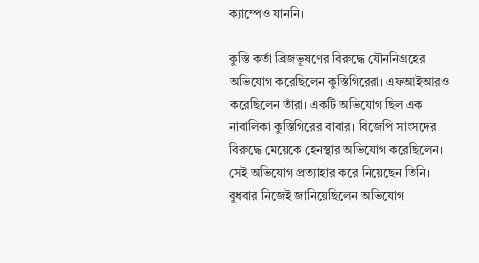ক্যাম্পেও যাননি।

কুস্তি কর্তা ব্রিজভূষণের বিরুদ্ধে যৌননিগ্রহের অভিযোগ করেছিলেন কুস্তিগিরেরা। এফআইআরও করেছিলেন তাঁরা। একটি অভিযোগ ছিল এক নাবালিকা কুস্তিগিরের বাবার। বিজেপি সাংসদের বিরুদ্ধে মেয়েকে হেনস্থার অভিযোগ করেছিলেন। সেই অভিযোগ প্রত্যাহার করে নিয়েছেন তিনি। বুধবার নিজেই জানিয়েছিলেন অভিযোগ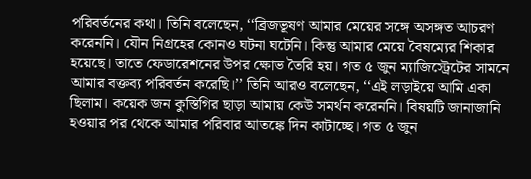পরিবর্তনের কথা। তিনি বলেছেন, ‘‘ব্রিজভূষণ আমার মেয়ের সঙ্গে অসঙ্গত আচরণ করেননি। যৌন নিগ্রহের কোনও ঘটনা ঘটেনি। কিন্তু আমার মেয়ে বৈষম্যের শিকার হয়েছে। তাতে ফেডারেশনের উপর ক্ষোভ তৈরি হয়। গত ৫ জুন ম্যাজিস্ট্রেটের সামনে আমার বক্তব্য পরিবর্তন করেছি।’’ তিনি আরও বলেছেন, ‘‘এই লড়াইয়ে আমি একা ছিলাম। কয়েক জন কুস্তিগির ছাড়া আমায় কেউ সমর্থন করেননি। বিষয়টি জানাজানি হওয়ার পর থেকে আমার পরিবার আতঙ্কে দিন কাটাচ্ছে। গত ৫ জুন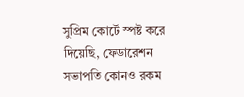সুপ্রিম কোর্টে স্পষ্ট করে দিয়েছি, ফেডারেশন সভাপতি কোনও রকম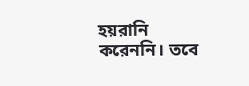হয়রানি করেননি। তবে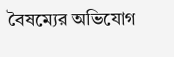বৈষম্যের অভিযোগ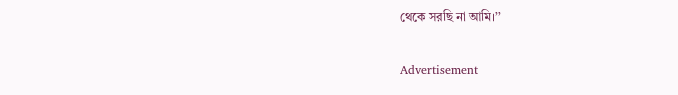থেকে সরছি না আমি।’’

Advertisement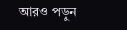আরও পড়ুন